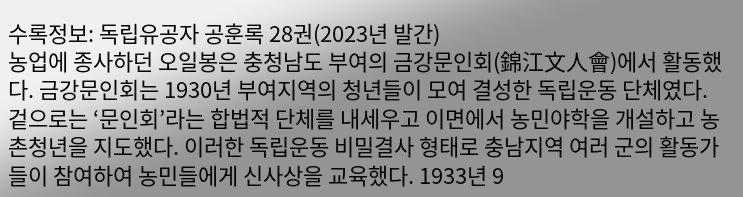수록정보: 독립유공자 공훈록 28권(2023년 발간)
농업에 종사하던 오일봉은 충청남도 부여의 금강문인회(錦江文人會)에서 활동했다. 금강문인회는 1930년 부여지역의 청년들이 모여 결성한 독립운동 단체였다.
겉으로는 ‘문인회’라는 합법적 단체를 내세우고 이면에서 농민야학을 개설하고 농촌청년을 지도했다. 이러한 독립운동 비밀결사 형태로 충남지역 여러 군의 활동가들이 참여하여 농민들에게 신사상을 교육했다. 1933년 9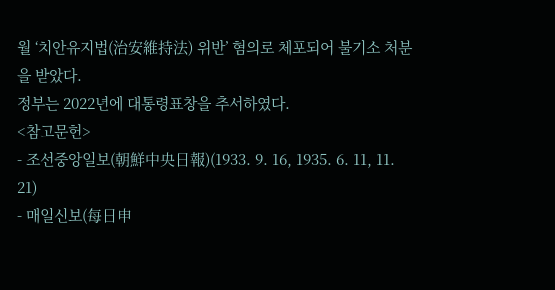월 ‘치안유지법(治安維持法) 위반’ 혐의로 체포되어 불기소 처분을 받았다.
정부는 2022년에 대통령표창을 추서하였다.
<참고문헌>
- 조선중앙일보(朝鮮中央日報)(1933. 9. 16, 1935. 6. 11, 11. 21)
- 매일신보(每日申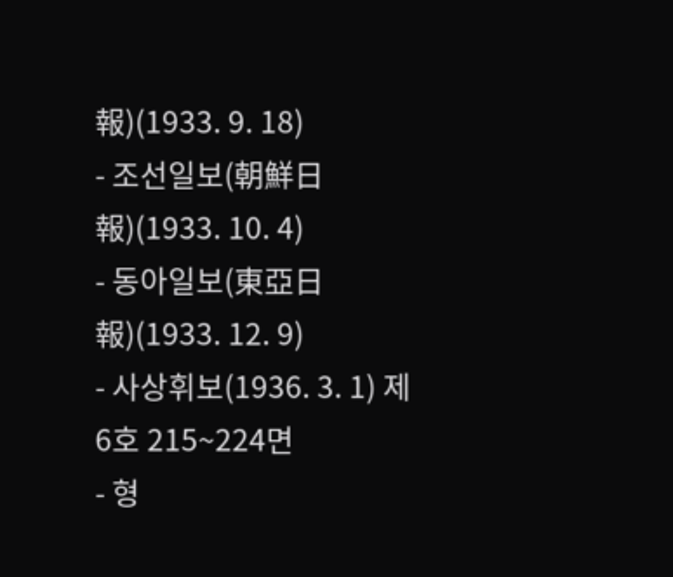報)(1933. 9. 18)
- 조선일보(朝鮮日報)(1933. 10. 4)
- 동아일보(東亞日報)(1933. 12. 9)
- 사상휘보(1936. 3. 1) 제6호 215~224면
- 형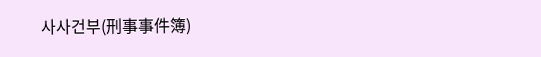사사건부(刑事事件簿)